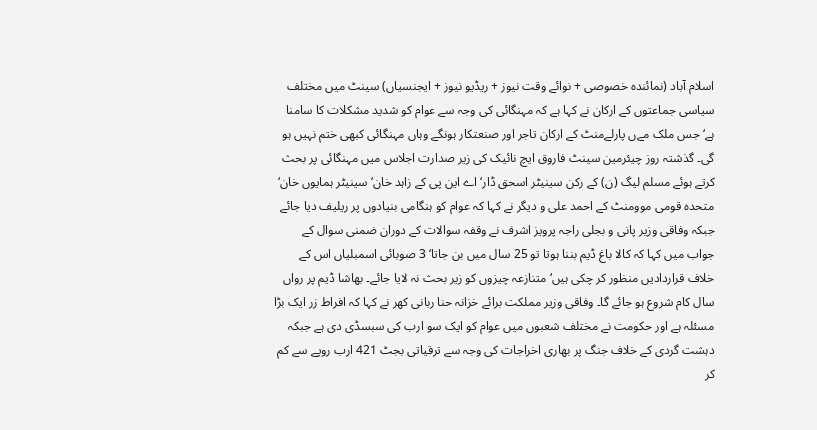اسلام آباد (نمائندہ خصوصی + نوائے وقت نیوز + ریڈیو نیوز + ایجنسیاں) سینٹ میں مختلف سیاسی جماعتوں کے ارکان نے کہا ہے کہ مہنگائی کی وجہ سے عوام کو شدید مشکلات کا سامنا ہے‘ جس ملک مےں پارلےمنٹ کے ارکان تاجر اور صنعتکار ہونگے وہاں مہنگائی کبھی ختم نہیں ہو گی۔ گذشتہ روز چیئرمین سینٹ فاروق ایچ نائیک کی زیر صدارت اجلاس میں مہنگائی پر بحث کرتے ہوئے مسلم لیگ (ن) کے رکن سینیٹر اسحق ڈار‘ اے این پی کے زاہد خان‘ سینیٹر ہمایوں خان‘ متحدہ قومی موومنٹ کے احمد علی و دیگر نے کہا کہ عوام کو ہنگامی بنیادوں پر ریلیف دیا جائے جبکہ وفاقی وزیر پانی و بجلی راجہ پرویز اشرف نے وقفہ سوالات کے دوران ضمنی سوال کے جواب میں کہا کہ کالا باغ ڈیم بننا ہوتا تو 25 سال میں بن جاتا‘ 3 صوبائی اسمبلیاں اس کے خلاف قراردادیں منظور کر چکی ہیں‘ متنازعہ چیزوں کو زیر بحث نہ لایا جائے۔ بھاشا ڈیم پر رواں سال کام شروع ہو جائے گا۔ وفاقی وزیر مملکت برائے خزانہ حنا ربانی کھر نے کہا کہ افراط زر ایک بڑا مسئلہ ہے اور حکومت نے مختلف شعبوں میں عوام کو ایک سو ارب کی سبسڈی دی ہے جبکہ دہشت گردی کے خلاف جنگ پر بھاری اخراجات کی وجہ سے ترقیاتی بجٹ 421 ارب روپے سے کم کر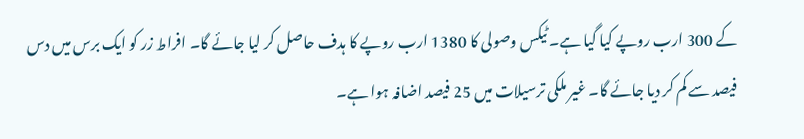کے 300 ارب روپے کیا گیا ہے۔ ٹیکس وصولی کا 1380 ارب روپے کا ہدف حاصل کر لیا جائے گا۔ افراط زر کو ایک برس میں دس فیصد سے کم کر دیا جائے گا۔ غیر ملکی ترسیلات میں 25 فیصد اضافہ ہوا ہے۔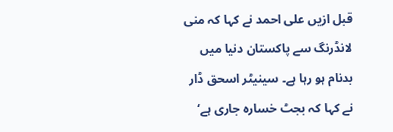قبل ازیں علی احمد نے کہا کہ منی لانڈرنگ سے پاکستان دنیا میں بدنام ہو رہا ہے۔ سینیٹر اسحق ڈار نے کہا کہ بجٹ خسارہ جاری ہے‘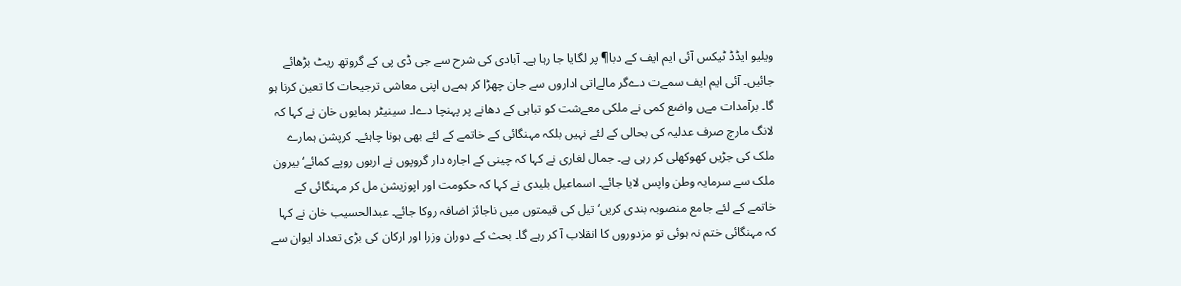ویلیو ایڈڈ ٹیکس آئی ایم ایف کے دبا¶ پر لگایا جا رہا ہے۔ آبادی کی شرح سے جی ڈی پی کے گروتھ ریٹ بڑھائے جائیں۔ آئی ایم ایف سمےت دےگر مالےاتی اداروں سے جان چھڑا کر ہمےں اپنی معاشی ترجیحات کا تعین کرنا ہو گا۔ برآمدات مےں واضع کمی نے ملکی معےشت کو تباہی کے دھانے پر پہنچا دےا۔ سینیٹر ہمایوں خان نے کہا کہ لانگ مارچ صرف عدلیہ کی بحالی کے لئے نہیں بلکہ مہنگائی کے خاتمے کے لئے بھی ہونا چاہئے۔ کرپشن ہمارے ملک کی جڑیں کھوکھلی کر رہی ہے۔ جمال لغاری نے کہا کہ چینی کے اجارہ دار گروپوں نے اربوں روپے کمائے‘ بیرون ملک سے سرمایہ وطن واپس لایا جائے۔ اسماعیل بلیدی نے کہا کہ حکومت اور اپوزیشن مل کر مہنگائی کے خاتمے کے لئے جامع منصوبہ بندی کریں‘ تیل کی قیمتوں میں ناجائز اضافہ روکا جائے۔ عبدالحسیب خان نے کہا کہ مہنگائی ختم نہ ہوئی تو مزدوروں کا انقلاب آ کر رہے گا۔ بحث کے دوران وزرا اور ارکان کی بڑی تعداد ایوان سے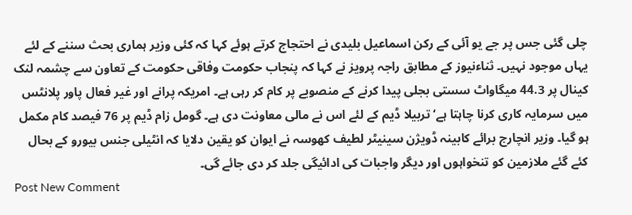چلی گئی جس پر جے یو آئی کے رکن اسماعیل بلیدی نے احتجاج کرتے ہوئے کہا کہ کئی وزیر ہماری بحث سننے کے لئے یہاں موجود نہیں۔ ثناءنیوز کے مطابق راجہ پرویز نے کہا کہ پنجاب حکومت وفاقی حکومت کے تعاون سے چشمہ لنک کینال پر 44.3 میگاواٹ سستی بجلی پیدا کرنے کے منصوبے پر کام کر رہی ہے۔ امریکہ پرانے اور غیر فعال پاور پلانٹس میں سرمایہ کاری کرنا چاہتا ہے‘ تربیلا ڈیم کے لئے اس نے مالی معاونت دی ہے۔ گومل زام ڈیم پر 76 فیصد کام مکمل ہو گیا۔ وزیر انچارج برائے کابینہ ڈویژن سینیٹر لطیف کھوسہ نے ایوان کو یقین دلایا کہ انٹیلی جنس بیورو کے بحال کئے گئے ملازمین کو تنخواہوں اور دیگر واجبات کی ادائیگی جلد کر دی جائے گی۔
Post New Comment